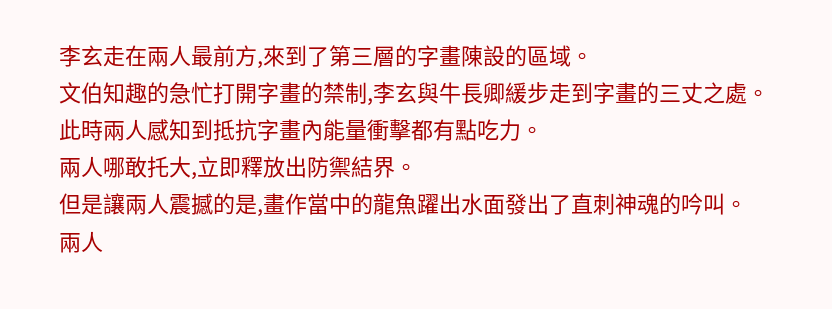李玄走在兩人最前方,來到了第三層的字畫陳設的區域。
文伯知趣的急忙打開字畫的禁制,李玄與牛長卿緩步走到字畫的三丈之處。
此時兩人感知到抵抗字畫內能量衝擊都有點吃力。
兩人哪敢托大,立即釋放出防禦結界。
但是讓兩人震撼的是,畫作當中的龍魚躍出水面發出了直刺神魂的吟叫。
兩人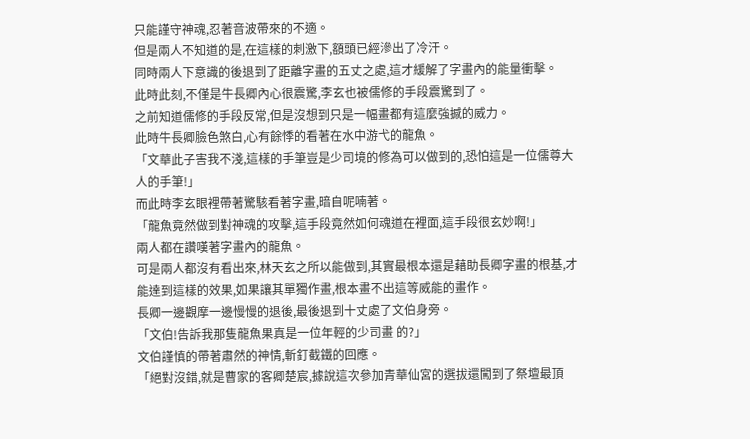只能謹守神魂,忍著音波帶來的不適。
但是兩人不知道的是,在這樣的刺激下,額頭已經滲出了冷汗。
同時兩人下意識的後退到了距離字畫的五丈之處,這才緩解了字畫內的能量衝擊。
此時此刻,不僅是牛長卿內心很震驚,李玄也被儒修的手段震驚到了。
之前知道儒修的手段反常,但是沒想到只是一幅畫都有這麼強撼的威力。
此時牛長卿臉色煞白,心有餘悸的看著在水中游弋的龍魚。
「文華此子害我不淺,這樣的手筆豈是少司境的修為可以做到的,恐怕這是一位儒尊大人的手筆!」
而此時李玄眼裡帶著驚駭看著字畫,暗自呢喃著。
「龍魚竟然做到對神魂的攻擊,這手段竟然如何魂道在裡面,這手段很玄妙啊!」
兩人都在讚嘆著字畫內的龍魚。
可是兩人都沒有看出來,林天玄之所以能做到,其實最根本還是藉助長卿字畫的根基,才能達到這樣的效果,如果讓其單獨作畫,根本畫不出這等威能的畫作。
長卿一邊觀摩一邊慢慢的退後,最後退到十丈處了文伯身旁。
「文伯!告訴我那隻龍魚果真是一位年輕的少司畫 的?」
文伯謹慎的帶著肅然的神情,斬釘截鐵的回應。
「絕對沒錯,就是曹家的客卿楚宸,據說這次參加青華仙宮的選拔還闖到了祭壇最頂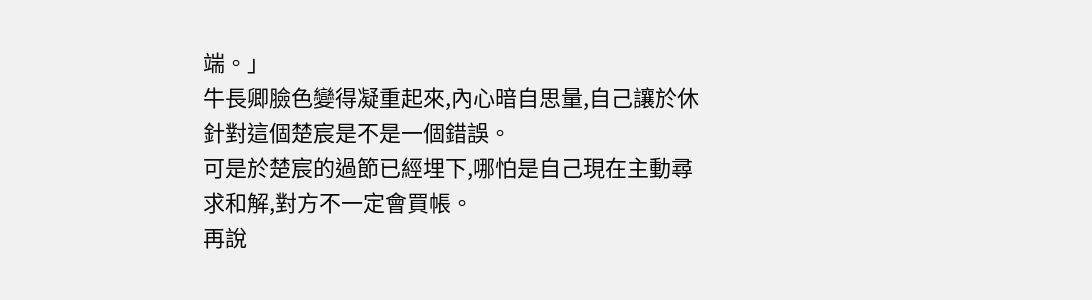端。」
牛長卿臉色變得凝重起來,內心暗自思量,自己讓於休針對這個楚宸是不是一個錯誤。
可是於楚宸的過節已經埋下,哪怕是自己現在主動尋求和解,對方不一定會買帳。
再說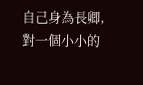自己身為長卿,對一個小小的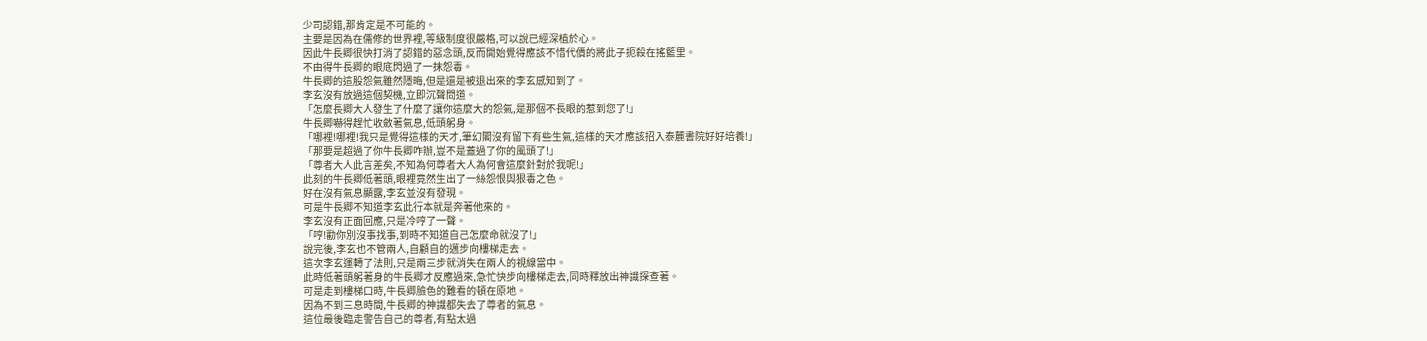少司認錯,那肯定是不可能的。
主要是因為在儒修的世界裡,等級制度很嚴格,可以說已經深植於心。
因此牛長卿很快打消了認錯的惡念頭,反而開始覺得應該不惜代價的將此子扼殺在搖籃里。
不由得牛長卿的眼底閃過了一抹怨毒。
牛長卿的這股怨氣雖然隱晦,但是還是被退出來的李玄感知到了。
李玄沒有放過這個契機,立即沉聲問道。
「怎麼長卿大人發生了什麼了讓你這麼大的怨氣,是那個不長眼的惹到您了!」
牛長卿嚇得趕忙收斂著氣息,低頭躬身。
「哪裡!哪裡!我只是覺得這樣的天才,筆幻閣沒有留下有些生氣,這樣的天才應該招入泰麓書院好好培養!」
「那要是超過了你牛長卿咋辦,豈不是蓋過了你的風頭了!」
「尊者大人此言差矣,不知為何尊者大人為何會這麼針對於我呢!」
此刻的牛長卿低著頭,眼裡竟然生出了一絲怨恨與狠毒之色。
好在沒有氣息顯露,李玄並沒有發現。
可是牛長卿不知道李玄此行本就是奔著他來的。
李玄沒有正面回應,只是冷哼了一聲。
「哼!勸你別沒事找事,到時不知道自己怎麼命就沒了!」
說完後,李玄也不管兩人,自顧自的邁步向樓梯走去。
這次李玄運轉了法則,只是兩三步就消失在兩人的視線當中。
此時低著頭躬著身的牛長卿才反應過來,急忙快步向樓梯走去,同時釋放出神識探查著。
可是走到樓梯口時,牛長卿臉色的難看的頓在原地。
因為不到三息時間,牛長卿的神識都失去了尊者的氣息。
這位最後臨走警告自己的尊者,有點太過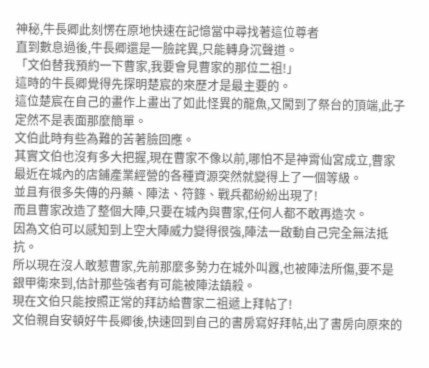神秘,牛長卿此刻愣在原地快速在記憶當中尋找著這位尊者
直到數息過後,牛長卿還是一臉詫異,只能轉身沉聲道。
「文伯替我預約一下曹家,我要會見曹家的那位二祖!」
這時的牛長卿覺得先探明楚宸的來歷才是最主要的。
這位楚宸在自己的畫作上畫出了如此怪異的龍魚,又闖到了祭台的頂端,此子定然不是表面那麼簡單。
文伯此時有些為難的苦著臉回應。
其實文伯也沒有多大把握,現在曹家不像以前,哪怕不是神霄仙宮成立,曹家最近在城內的店鋪產業經營的各種資源突然就變得上了一個等級。
並且有很多失傳的丹藥、陣法、符籙、戰兵都紛紛出現了!
而且曹家改造了整個大陣,只要在城內與曹家,任何人都不敢再造次。
因為文伯可以感知到上空大陣威力變得很強,陣法一啟動自己完全無法抵抗。
所以現在沒人敢惹曹家,先前那麼多勢力在城外叫囂,也被陣法所傷,要不是銀甲衛來到,估計那些強者有可能被陣法鎮殺。
現在文伯只能按照正常的拜訪給曹家二祖遞上拜帖了!
文伯親自安頓好牛長卿後,快速回到自己的書房寫好拜帖,出了書房向原來的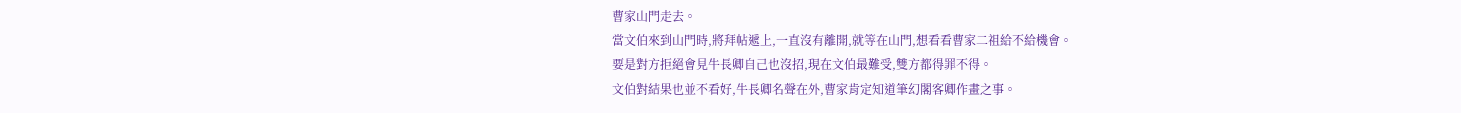曹家山門走去。
當文伯來到山門時,將拜帖遞上,一直沒有離開,就等在山門,想看看曹家二祖給不給機會。
要是對方拒絕會見牛長卿自己也沒招,現在文伯最難受,雙方都得罪不得。
文伯對結果也並不看好,牛長卿名聲在外,曹家肯定知道筆幻閣客卿作畫之事。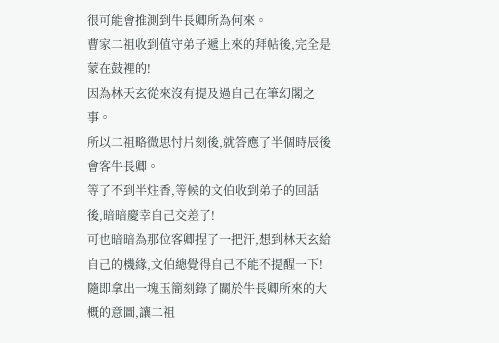很可能會推測到牛長卿所為何來。
曹家二祖收到值守弟子遞上來的拜帖後,完全是蒙在鼓裡的!
因為林天玄從來沒有提及過自己在筆幻閣之事。
所以二祖略微思忖片刻後,就答應了半個時辰後會客牛長卿。
等了不到半炷香,等候的文伯收到弟子的回話後,暗暗慶幸自己交差了!
可也暗暗為那位客卿捏了一把汗,想到林天玄給自己的機緣,文伯總覺得自己不能不提醒一下!
隨即拿出一塊玉簡刻錄了關於牛長卿所來的大概的意圖,讓二祖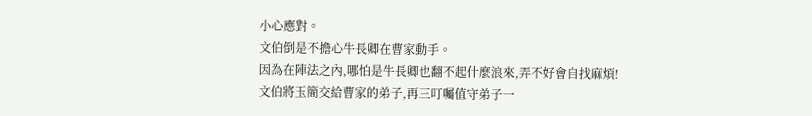小心應對。
文伯倒是不擔心牛長卿在曹家動手。
因為在陣法之內,哪怕是牛長卿也翻不起什麼浪來,弄不好會自找麻煩!
文伯將玉簡交給曹家的弟子,再三叮囑值守弟子一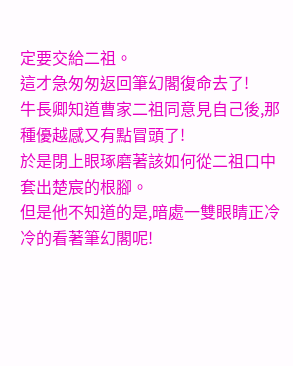定要交給二祖。
這才急匆匆返回筆幻閣復命去了!
牛長卿知道曹家二祖同意見自己後,那種優越感又有點冒頭了!
於是閉上眼琢磨著該如何從二祖口中套出楚宸的根腳。
但是他不知道的是,暗處一雙眼睛正冷冷的看著筆幻閣呢!